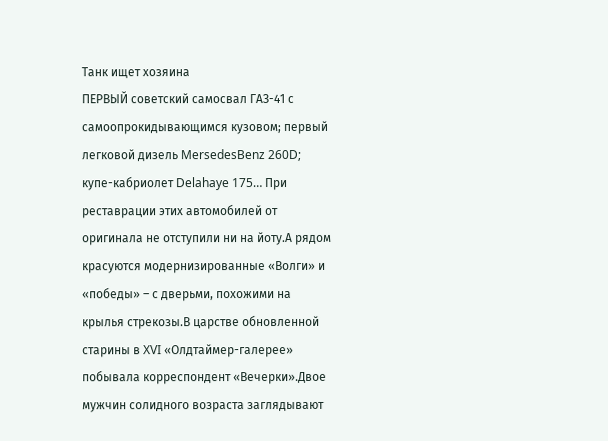Танк ищет хозяина
ПЕРВЫЙ советский самосвал ГАЗ-41 с самоопрокидывающимся кузовом; первый легковой дизель MersedesBenz 260D; купе-кабриолет Delahaye 175… При реставрации этих автомобилей от оригинала не отступили ни на йоту.А рядом красуются модернизированные «Волги» и «победы» – с дверьми, похожими на крылья стрекозы.В царстве обновленной старины в XVI «Олдтаймер-галерее» побывала корреспондент «Вечерки».Двое мужчин солидного возраста заглядывают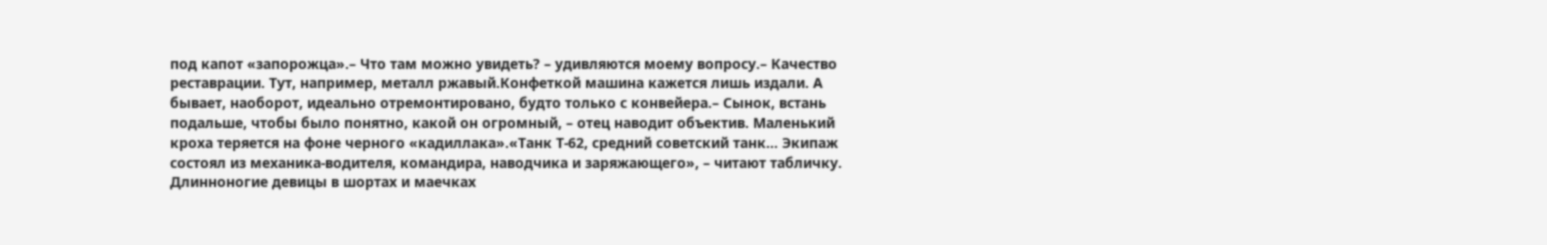под капот «запорожца».– Что там можно увидеть? – удивляются моему вопросу.– Качество реставрации. Тут, например, металл ржавый.Конфеткой машина кажется лишь издали. А бывает, наоборот, идеально отремонтировано, будто только с конвейера.– Сынок, встань подальше, чтобы было понятно, какой он огромный, – отец наводит объектив. Маленький кроха теряется на фоне черного «кадиллака».«Танк Т-62, средний советский танк… Экипаж состоял из механика-водителя, командира, наводчика и заряжающего», – читают табличку. Длинноногие девицы в шортах и маечках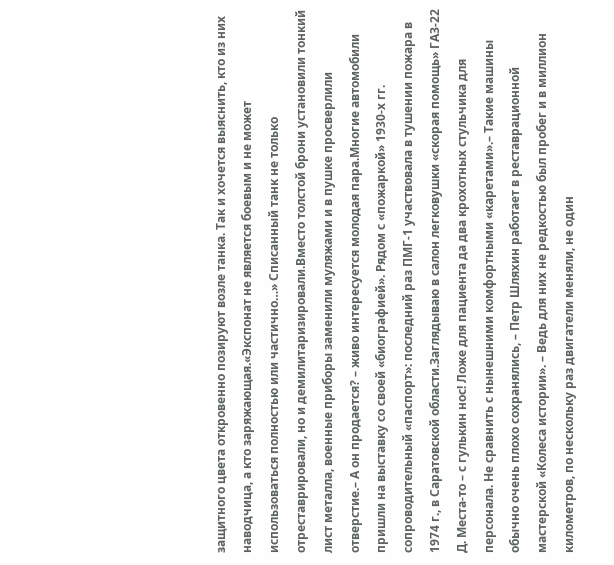защитного цвета откровенно позируют возле танка. Так и хочется выяснить, кто из них наводчица, а кто заряжающая.«Экспонат не является боевым и не может использоваться полностью или частично…» Списанный танк не только отреставрировали, но и демилитаризировали.Вместо толстой брони установили тонкий лист металла, военные приборы заменили муляжами и в пушке просверлили отверстие.– А он продается? – живо интересуется молодая пара.Многие автомобили пришли на выставку со своей «биографией». Рядом с «пожаркой» 1930-х гг. сопроводительный «паспорт»: последний раз ПМГ-1 участвовала в тушении пожара в 1974 г., в Саратовской области.Заглядываю в салон легковушки «скорая помощь» ГАЗ-22 Д. Места-то – с гулькин нос! Ложе для пациента да два крохотных стульчика для персонала. Не сравнить с нынешними комфортными «каретами».– Такие машины обычно очень плохо сохранялись, – Петр Шляхин работает в реставрационной мастерской «Колеса истории». – Ведь для них не редкостью был пробег и в миллион километров, по нескольку раз двигатели меняли, не один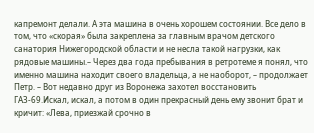капремонт делали. А эта машина в очень хорошем состоянии. Все дело в том, что «скорая» была закреплена за главным врачом детского санатория Нижегородской области и не несла такой нагрузки, как рядовые машины.– Через два года пребывания в ретротеме я понял, что именно машина находит своего владельца, а не наоборот, – продолжает Петр. – Вот недавно друг из Воронежа захотел восстановить ГАЗ-69.Искал, искал, а потом в один прекрасный день ему звонит брат и кричит: «Лева, приезжай срочно в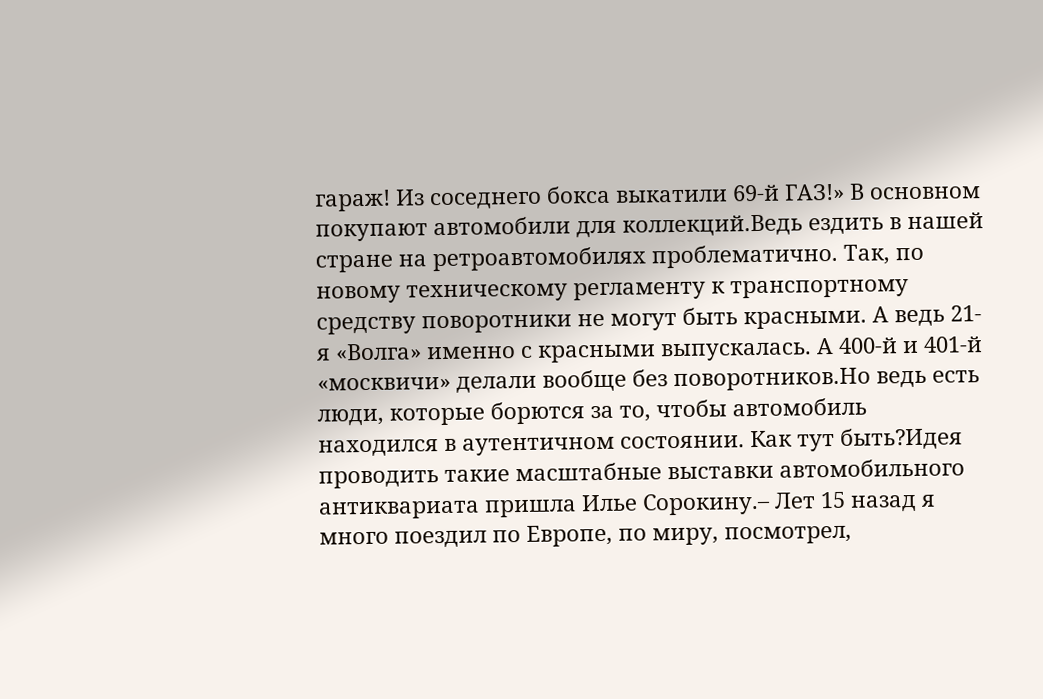гараж! Из соседнего бокса выкатили 69-й ГАЗ!» В основном покупают автомобили для коллекций.Ведь ездить в нашей стране на ретроавтомобилях проблематично. Так, по новому техническому регламенту к транспортному средству поворотники не могут быть красными. А ведь 21-я «Волга» именно с красными выпускалась. А 400-й и 401-й «москвичи» делали вообще без поворотников.Но ведь есть люди, которые борются за то, чтобы автомобиль находился в аутентичном состоянии. Как тут быть?Идея проводить такие масштабные выставки автомобильного антиквариата пришла Илье Сорокину.– Лет 15 назад я много поездил по Европе, по миру, посмотрел,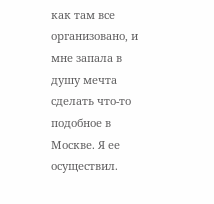как там все организовано, и мне запала в душу мечта сделать что-то подобное в Москве. Я ее осуществил.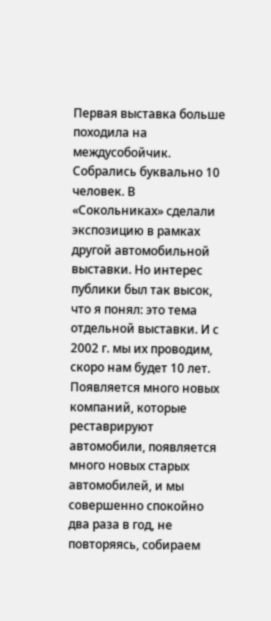Первая выставка больше походила на междусобойчик. Собрались буквально 10 человек. В «Сокольниках» сделали экспозицию в рамках другой автомобильной выставки. Но интерес публики был так высок, что я понял: это тема отдельной выставки. И с 2002 г. мы их проводим, скоро нам будет 10 лет. Появляется много новых компаний, которые реставрируют автомобили, появляется много новых старых автомобилей, и мы совершенно спокойно два раза в год, не повторяясь, собираем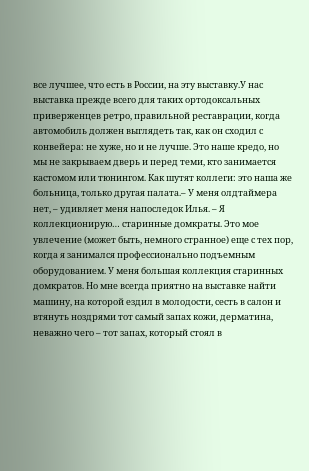все лучшее, что есть в России, на эту выставку.У нас выставка прежде всего для таких ортодоксальных приверженцев ретро, правильной реставрации, когда автомобиль должен выглядеть так, как он сходил с конвейера: не хуже, но и не лучше. Это наше кредо, но мы не закрываем дверь и перед теми, кто занимается кастомом или тюнингом. Как шутят коллеги: это наша же больница, только другая палата.– У меня олдтаймера нет, – удивляет меня напоследок Илья. – Я коллекционирую… старинные домкраты. Это мое увлечение (может быть, немного странное) еще с тех пор, когда я занимался профессионально подъемным оборудованием. У меня большая коллекция старинных домкратов. Но мне всегда приятно на выставке найти машину, на которой ездил в молодости, сесть в салон и втянуть ноздрями тот самый запах кожи, дерматина, неважно чего – тот запах, который стоял в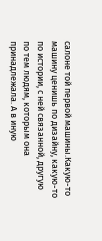салоне той первой машины.Какую-то машину ценишь по дизайну, какую-то по истории, с ней связанной, другую по тем людям, которым она принадлежала. А в иную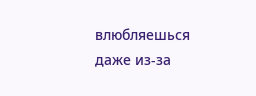влюбляешься даже из-за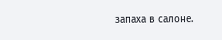запаха в салоне.